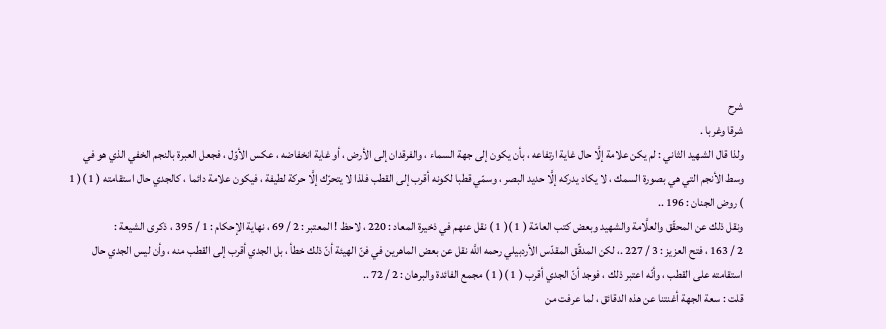شرح
شرقا وغربا .
ولذا قال الشهيد الثاني : لم يكن علامة إلَّا حال غاية ارتفاعه ، بأن يكون إلى جهة السماء ، والفرقدان إلى الأرض ، أو غاية انخفاضه ، عكس الأوّل ، فجعل العبرة بالنجم الخفي الذي هو في وسط الأنجم التي هي بصورة السمك ، لا يكاد يدركه إلَّا حديد البصر ، وسمّي قطبا لكونه أقرب إلى القطب فلذا لا يتحرّك إلَّا حركة لطيفة ، فيكون علامة دائما ، كالجدي حال استقامته ( 1 )( 1 ) روض الجنان : 196 ..
ونقل ذلك عن المحقّق والعلَّامة والشهيد وبعض كتب العامّة ( 1 )( 1 ) نقل عنهم في ذخيرة المعاد : 220 ، لاحظ ! المعتبر : 2 / 69 ، نهاية الإحكام : 1 / 395 ، ذكرى الشيعة :
2 / 163 ، فتح العزيز : 3 / 227 .، لكن المدقّق المقدّس الأردبيلي رحمه اللَّه نقل عن بعض الماهرين في فنّ الهيئة أنّ ذلك خطأ ، بل الجدي أقرب إلى القطب منه ، وأن ليس الجدي حال استقامته على القطب ، وأنّه اعتبر ذلك ، فوجد أنّ الجدي أقرب ( 1 )( 1 ) مجمع الفائدة والبرهان : 2 / 72 ..
قلت : سعة الجهة أغنتنا عن هذه الدقائق ، لما عرفت من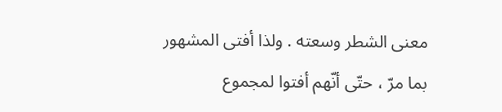معنى الشطر وسعته . ولذا أفتى المشهور بما مرّ ، حتّى أنّهم أفتوا لمجموع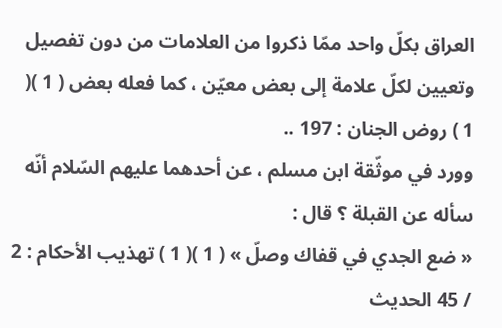العراق بكلّ واحد ممّا ذكروا من العلامات من دون تفصيل وتعيين لكلّ علامة إلى بعض معيّن ، كما فعله بعض ( 1 )( 1 ) روض الجنان : 197 ..
وورد في موثّقة ابن مسلم ، عن أحدهما عليهم السّلام أنّه سأله عن القبلة ؟ قال :
« ضع الجدي في قفاك وصلّ » ( 1 )( 1 ) تهذيب الأحكام : 2 / 45 الحديث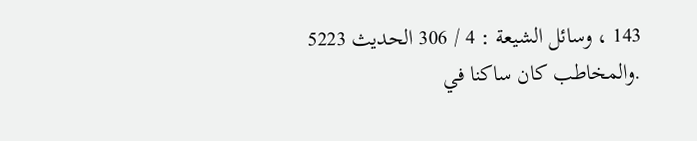143 ، وسائل الشيعة : 4 / 306 الحديث 5223 .والمخاطب كان ساكنا في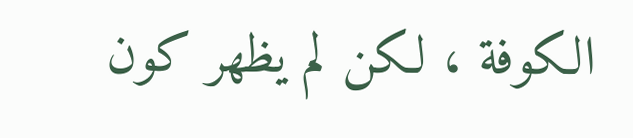الكوفة ، لكن لم يظهر كون